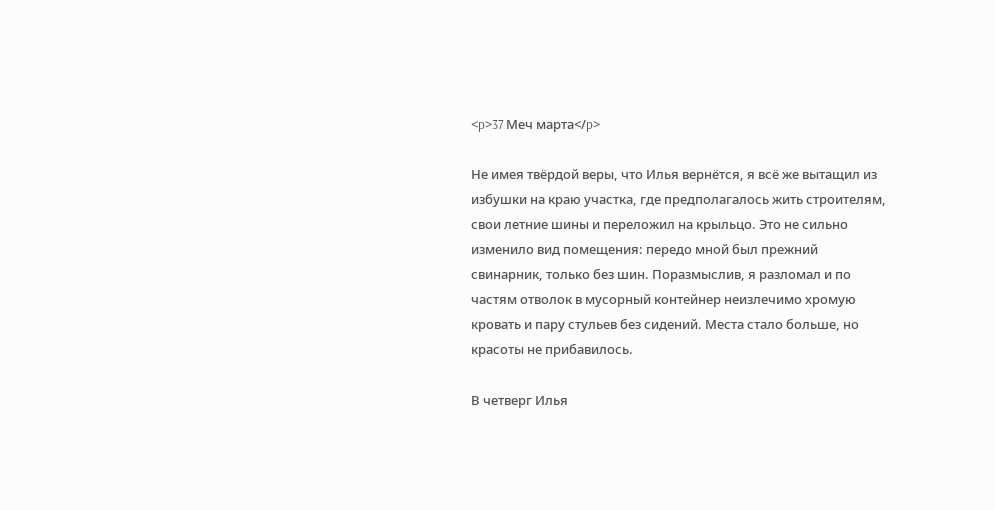<p>37 Меч марта</p>

Не имея твёрдой веры, что Илья вернётся, я всё же вытащил из избушки на краю участка, где предполагалось жить строителям, свои летние шины и переложил на крыльцо. Это не сильно изменило вид помещения: передо мной был прежний свинарник, только без шин. Поразмыслив, я разломал и по частям отволок в мусорный контейнер неизлечимо хромую кровать и пару стульев без сидений. Места стало больше, но красоты не прибавилось.

В четверг Илья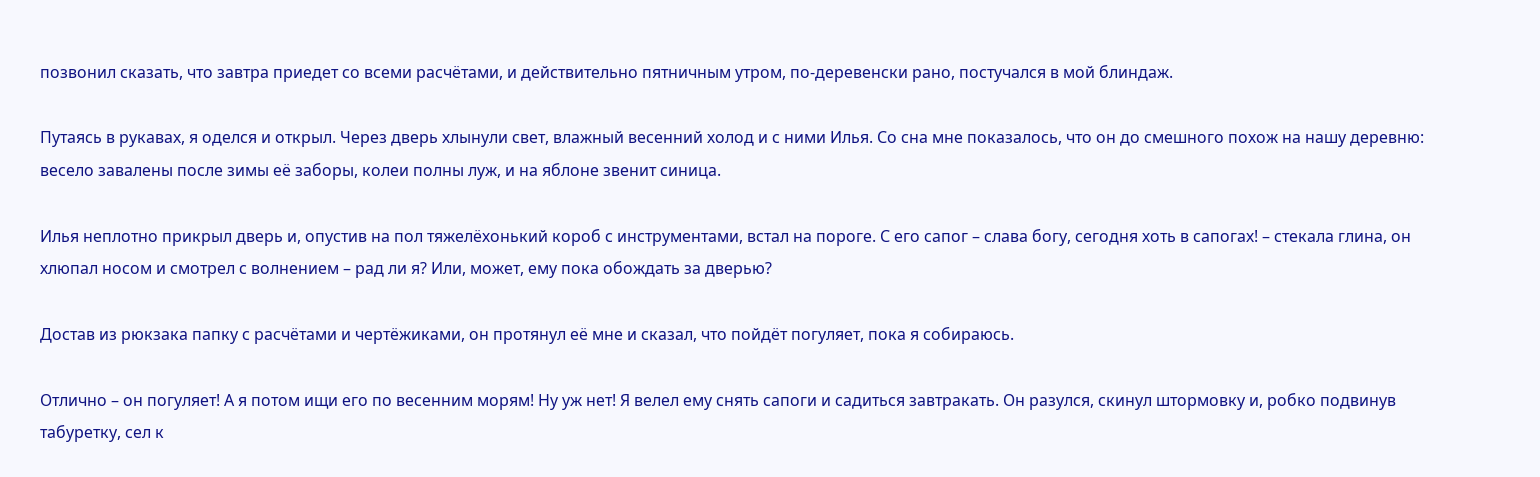позвонил сказать, что завтра приедет со всеми расчётами, и действительно пятничным утром, по-деревенски рано, постучался в мой блиндаж.

Путаясь в рукавах, я оделся и открыл. Через дверь хлынули свет, влажный весенний холод и с ними Илья. Со сна мне показалось, что он до смешного похож на нашу деревню: весело завалены после зимы её заборы, колеи полны луж, и на яблоне звенит синица.

Илья неплотно прикрыл дверь и, опустив на пол тяжелёхонький короб с инструментами, встал на пороге. С его сапог – слава богу, сегодня хоть в сапогах! – стекала глина, он хлюпал носом и смотрел с волнением – рад ли я? Или, может, ему пока обождать за дверью?

Достав из рюкзака папку с расчётами и чертёжиками, он протянул её мне и сказал, что пойдёт погуляет, пока я собираюсь.

Отлично – он погуляет! А я потом ищи его по весенним морям! Ну уж нет! Я велел ему снять сапоги и садиться завтракать. Он разулся, скинул штормовку и, робко подвинув табуретку, сел к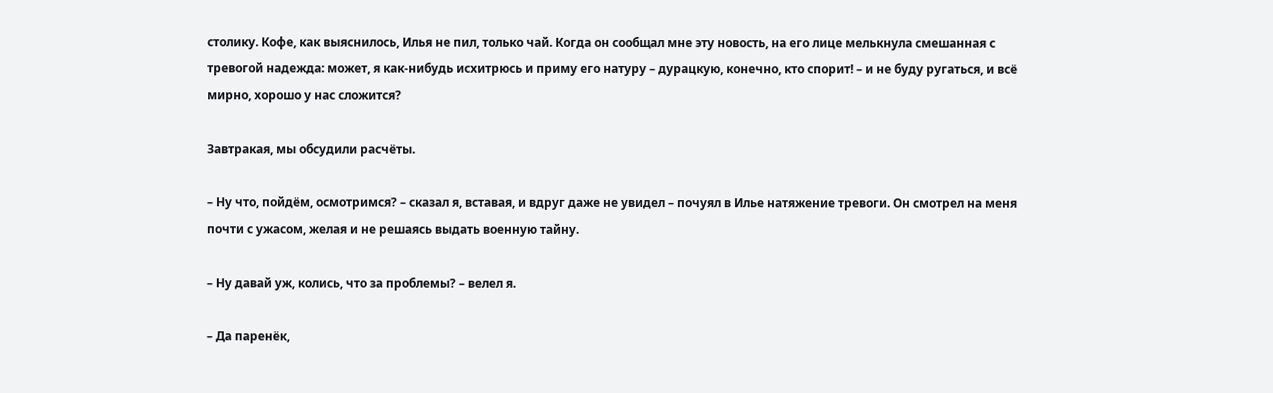столику. Кофе, как выяснилось, Илья не пил, только чай. Когда он сообщал мне эту новость, на его лице мелькнула смешанная с тревогой надежда: может, я как-нибудь исхитрюсь и приму его натуру – дурацкую, конечно, кто спорит! – и не буду ругаться, и всё мирно, хорошо у нас сложится?

Завтракая, мы обсудили расчёты.

– Ну что, пойдём, осмотримся? – сказал я, вставая, и вдруг даже не увидел – почуял в Илье натяжение тревоги. Он смотрел на меня почти с ужасом, желая и не решаясь выдать военную тайну.

– Ну давай уж, колись, что за проблемы? – велел я.

– Да паренёк,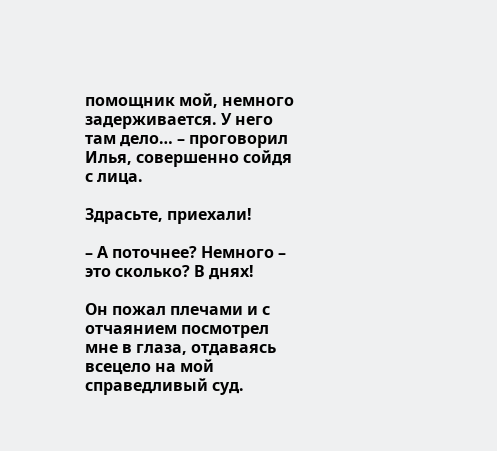помощник мой, немного задерживается. У него там дело… – проговорил Илья, совершенно сойдя с лица.

Здрасьте, приехали!

– А поточнее? Немного – это сколько? В днях!

Он пожал плечами и с отчаянием посмотрел мне в глаза, отдаваясь всецело на мой справедливый суд.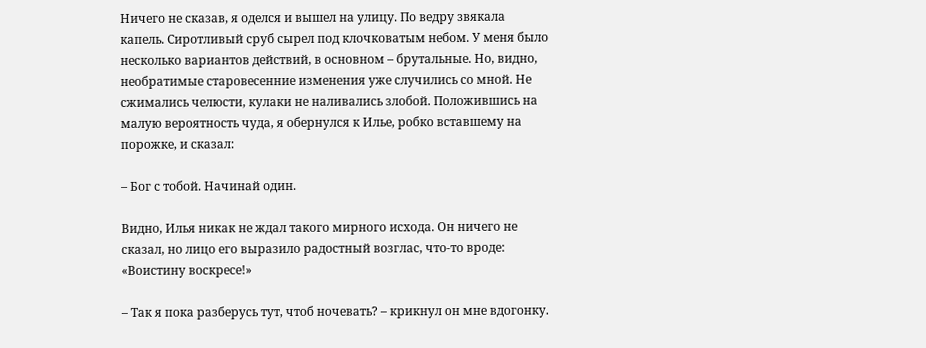Ничего не сказав, я оделся и вышел на улицу. По ведру звякала капель. Сиротливый сруб сырел под клочковатым небом. У меня было несколько вариантов действий, в основном – брутальные. Но, видно, необратимые старовесенние изменения уже случились со мной. Не сжимались челюсти, кулаки не наливались злобой. Положившись на малую вероятность чуда, я обернулся к Илье, робко вставшему на порожке, и сказал:

– Бог с тобой. Начинай один.

Видно, Илья никак не ждал такого мирного исхода. Он ничего не сказал, но лицо его выразило радостный возглас, что-то вроде: «Воистину воскресе!»

– Так я пока разберусь тут, чтоб ночевать? – крикнул он мне вдогонку.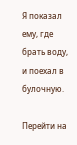Я показал ему, где брать воду, и поехал в булочную.

Перейти на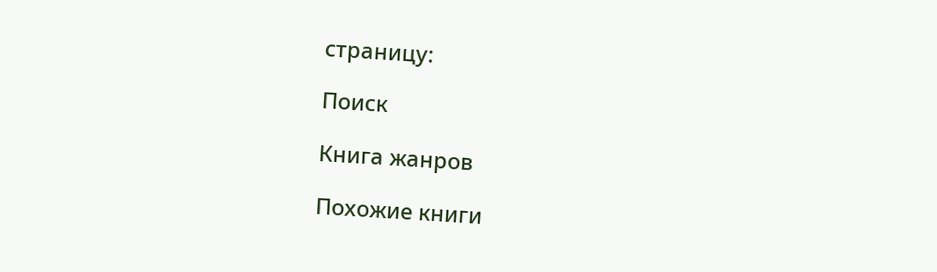страницу:

Поиск

Книга жанров

Похожие книги